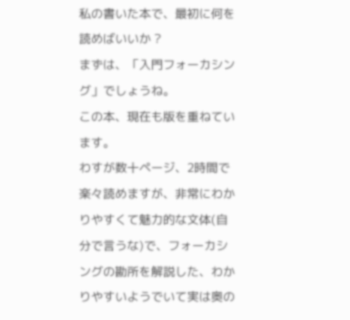私の書いた本で、最初に何を読めばいいか ?
まずは、「入門フォーカシング」でしょうね。
この本、現在も版を重ねています。
わすが数十ページ、2時間で楽々読めますが、非常にわかりやすくて魅力的な文体(自分で言うな)で、フォーカシングの勘所を解説した、わかりやすいようでいて実は奥の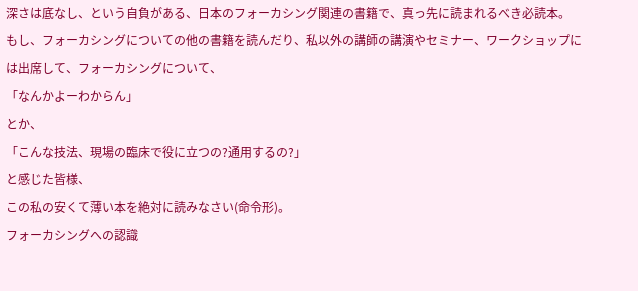深さは底なし、という自負がある、日本のフォーカシング関連の書籍で、真っ先に読まれるべき必読本。
もし、フォーカシングについての他の書籍を読んだり、私以外の講師の講演やセミナー、ワークショップには出席して、フォーカシングについて、
「なんかよーわからん」
とか、
「こんな技法、現場の臨床で役に立つの?通用するの?」
と感じた皆様、
この私の安くて薄い本を絶対に読みなさい(命令形)。
フォーカシングへの認識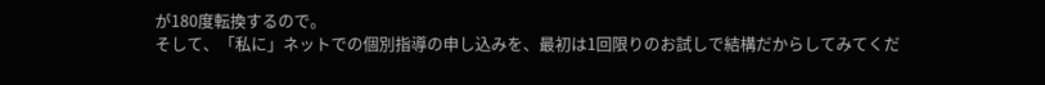が180度転換するので。
そして、「私に」ネットでの個別指導の申し込みを、最初は1回限りのお試しで結構だからしてみてくだ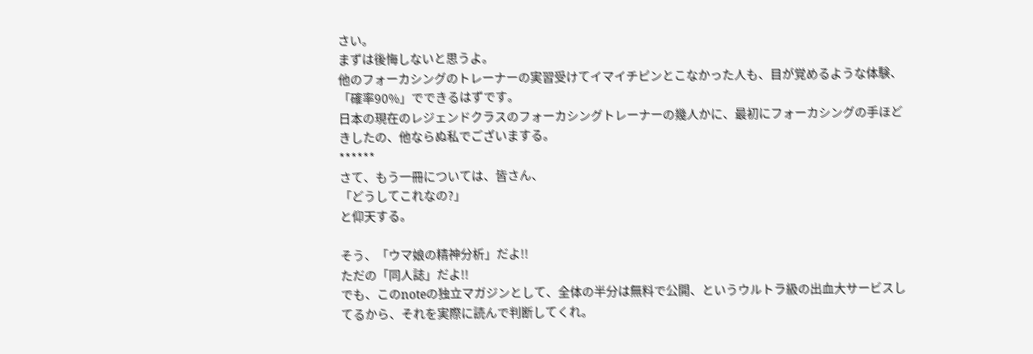さい。
まずは後悔しないと思うよ。
他のフォーカシングのトレーナーの実習受けてイマイチピンとこなかった人も、目が覚めるような体験、「確率90%」でできるはずです。
日本の現在のレジェンドクラスのフォーカシングトレーナーの幾人かに、最初にフォーカシングの手ほどきしたの、他ならぬ私でございまする。
******
さて、もう一冊については、皆さん、
「どうしてこれなの?」
と仰天する。

そう、「ウマ娘の精神分析」だよ!!
ただの「同人誌」だよ!!
でも、このnoteの独立マガジンとして、全体の半分は無料で公開、というウルトラ級の出血大サービスしてるから、それを実際に読んで判断してくれ。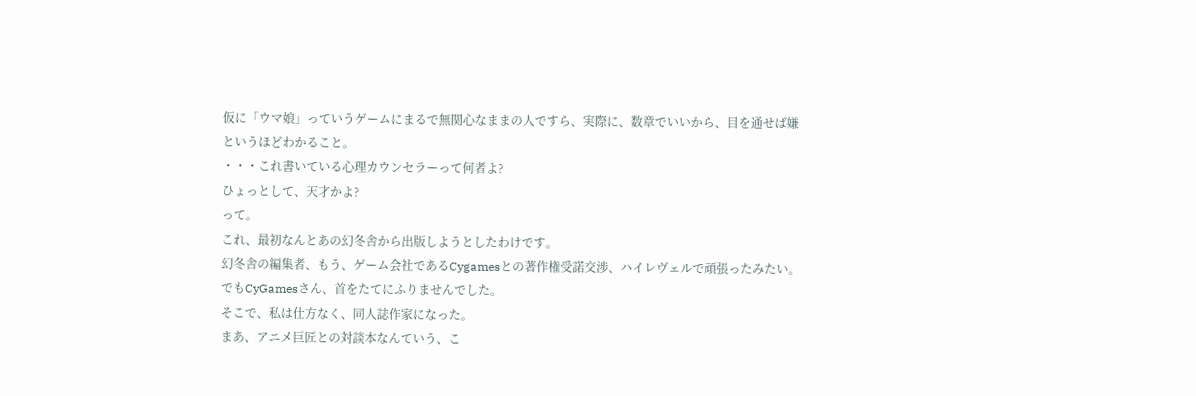仮に「ウマ娘」っていうゲームにまるで無関心なままの人ですら、実際に、数章でいいから、目を通せば嫌というほどわかること。
・・・これ書いている心理カウンセラーって何者よ?
ひょっとして、天才かよ?
って。
これ、最初なんとあの幻冬舎から出版しようとしたわけです。
幻冬舎の編集者、もう、ゲーム会社であるCygamesとの著作権受諾交渉、ハイレヴェルで頑張ったみたい。
でもCyGamesさん、首をたてにふりませんでした。
そこで、私は仕方なく、同人誌作家になった。
まあ、アニメ巨匠との対談本なんていう、こ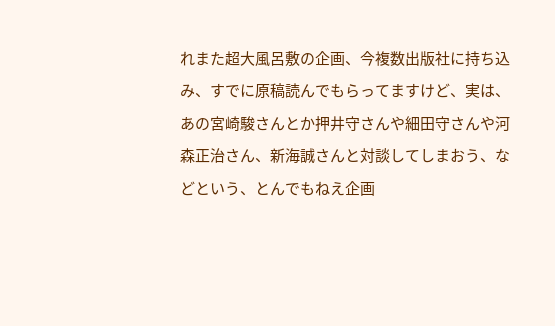れまた超大風呂敷の企画、今複数出版社に持ち込み、すでに原稿読んでもらってますけど、実は、あの宮崎駿さんとか押井守さんや細田守さんや河森正治さん、新海誠さんと対談してしまおう、などという、とんでもねえ企画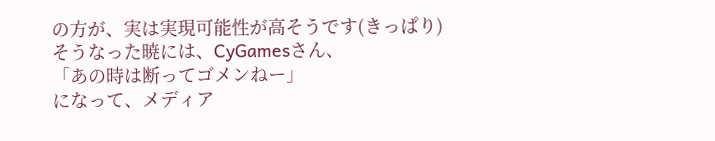の方が、実は実現可能性が高そうです(きっぱり)
そうなった暁には、CyGamesさん、
「あの時は断ってゴメンねー」
になって、メディア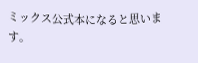ミックス公式本になると思います。